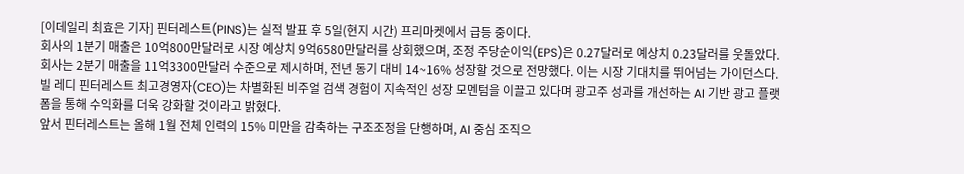[이데일리 최효은 기자] 핀터레스트(PINS)는 실적 발표 후 5일(현지 시간) 프리마켓에서 급등 중이다.
회사의 1분기 매출은 10억800만달러로 시장 예상치 9억6580만달러를 상회했으며, 조정 주당순이익(EPS)은 0.27달러로 예상치 0.23달러를 웃돌았다.
회사는 2분기 매출을 11억3300만달러 수준으로 제시하며, 전년 동기 대비 14~16% 성장할 것으로 전망했다. 이는 시장 기대치를 뛰어넘는 가이던스다.
빌 레디 핀터레스트 최고경영자(CEO)는 차별화된 비주얼 검색 경험이 지속적인 성장 모멘텀을 이끌고 있다며 광고주 성과를 개선하는 AI 기반 광고 플랫폼을 통해 수익화를 더욱 강화할 것이라고 밝혔다.
앞서 핀터레스트는 올해 1월 전체 인력의 15% 미만을 감축하는 구조조정을 단행하며, AI 중심 조직으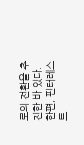로의 전환을 추진한 바 있다.
한편, 핀터레스트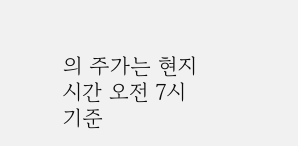의 주가는 현지 시간 오전 7시 기준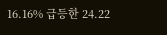16.16% 급등한 24.22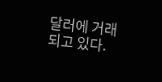달러에 거래되고 있다.